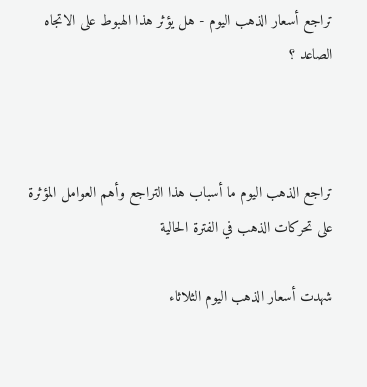تراجع أسعار الذهب اليوم - هل يؤثر هذا الهبوط على الاتجاه الصاعد ؟



تراجع الذهب اليوم ما أسباب هذا التراجع وأهم العوامل المؤثرة على تحركات الذهب في الفترة الحالية

شهدت أسعار الذهب اليوم الثلاثاء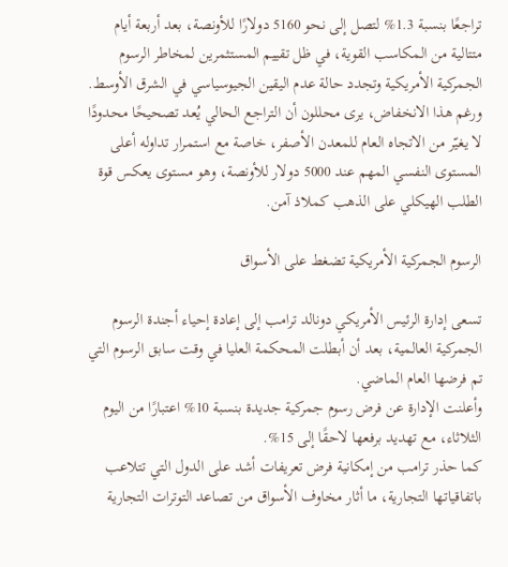تراجعًا بنسبة 1.3% لتصل إلى نحو 5160 دولارًا للأونصة، بعد أربعة أيام متتالية من المكاسب القوية، في ظل تقييم المستثمرين لمخاطر الرسوم الجمركية الأمريكية وتجدد حالة عدم اليقين الجيوسياسي في الشرق الأوسط.
ورغم هذا الانخفاض، يرى محللون أن التراجع الحالي يُعد تصحيحًا محدودًا لا يغيّر من الاتجاه العام للمعدن الأصفر، خاصة مع استمرار تداوله أعلى المستوى النفسي المهم عند 5000 دولار للأونصة، وهو مستوى يعكس قوة الطلب الهيكلي على الذهب كملاذ آمن.

الرسوم الجمركية الأمريكية تضغط على الأسواق

تسعى إدارة الرئيس الأمريكي دونالد ترامب إلى إعادة إحياء أجندة الرسوم الجمركية العالمية، بعد أن أبطلت المحكمة العليا في وقت سابق الرسوم التي تم فرضها العام الماضي.
وأعلنت الإدارة عن فرض رسوم جمركية جديدة بنسبة 10% اعتبارًا من اليوم الثلاثاء، مع تهديد برفعها لاحقًا إلى 15%.
كما حذر ترامب من إمكانية فرض تعريفات أشد على الدول التي تتلاعب باتفاقياتها التجارية، ما أثار مخاوف الأسواق من تصاعد التوترات التجارية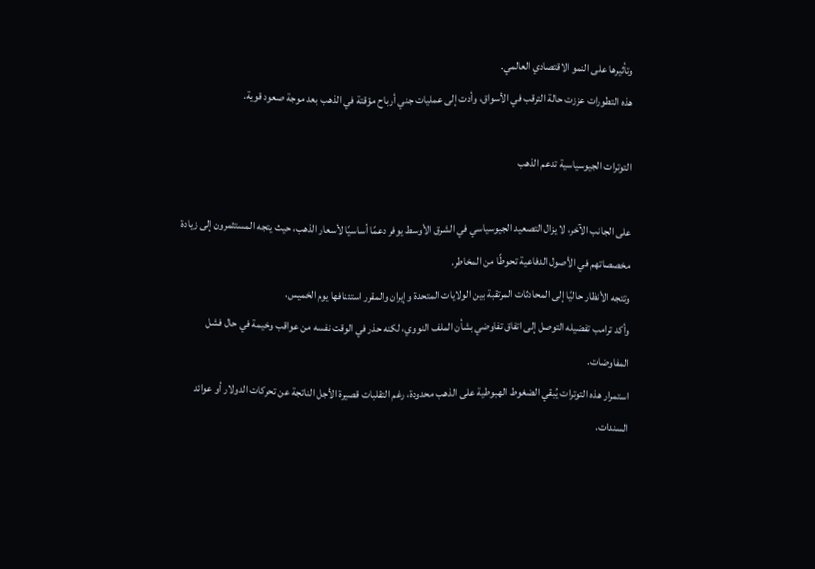وتأثيرها على النمو الاقتصادي العالمي.
هذه التطورات عززت حالة الترقب في الأسواق، وأدت إلى عمليات جني أرباح مؤقتة في الذهب بعد موجة صعود قوية.

التوترات الجيوسياسية تدعم الذهب

على الجانب الآخر، لا يزال التصعيد الجيوسياسي في الشرق الأوسط يوفر دعمًا أساسيًا لأسعار الذهب، حيث يتجه المستثمرون إلى زيادة مخصصاتهم في الأصول الدفاعية تحوطًا من المخاطر.
وتتجه الأنظار حاليًا إلى المحادثات المرتقبة بين الولايات المتحدة وإيران والمقرر استئنافها يوم الخميس.
وأكد ترامب تفضيله التوصل إلى اتفاق تفاوضي بشأن الملف النووي، لكنه حذر في الوقت نفسه من عواقب وخيمة في حال فشل المفاوضات.
استمرار هذه التوترات يُبقي الضغوط الهبوطية على الذهب محدودة، رغم التقلبات قصيرة الأجل الناتجة عن تحركات الدولار أو عوائد السندات.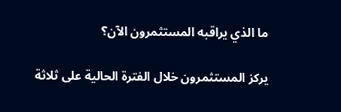ما الذي يراقبه المستثمرون الآن؟

يركز المستثمرون خلال الفترة الحالية على ثلاثة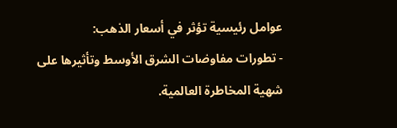عوامل رئيسية تؤثر في أسعار الذهب:
- تطورات مفاوضات الشرق الأوسط وتأثيرها على شهية المخاطرة العالمية.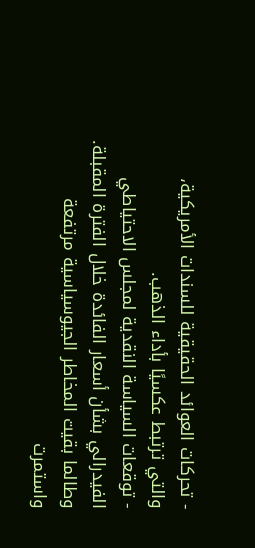- تحركات العوائد الحقيقية للسندات الأمريكية، والتي ترتبط عكسيًا بأداء الذهب.
- توقعات السياسة النقدية لمجلس الاحتياطي الفيدرالي بشأن أسعار الفائدة خلال الفترة المقبلة.
وطالما بقيت المخاطر الجيوسياسية مرتفعة واستمرت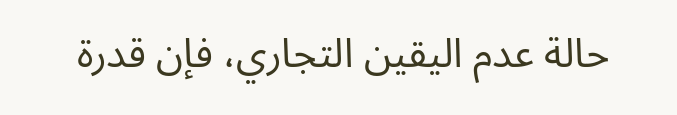حالة عدم اليقين التجاري، فإن قدرة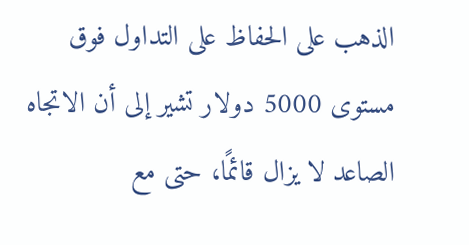الذهب على الحفاظ على التداول فوق مستوى 5000 دولار تشير إلى أن الاتجاه الصاعد لا يزال قائمًا، حتى مع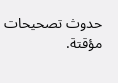حدوث تصحيحات مؤقتة.